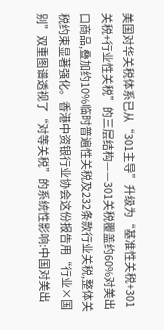美国对华关税体系已从“301主导”升级为“基准性关税+301关税+行业性关税”的三层结构——301关税覆盖约60%对美出口商品,叠加约10%临时普遍性关税及232条款行业关税,整体关税约束显著强化。香港中资银行业协会这份报告用“行业×国别”双重图谱透视了“对等关税”的系统性影响:中国对美出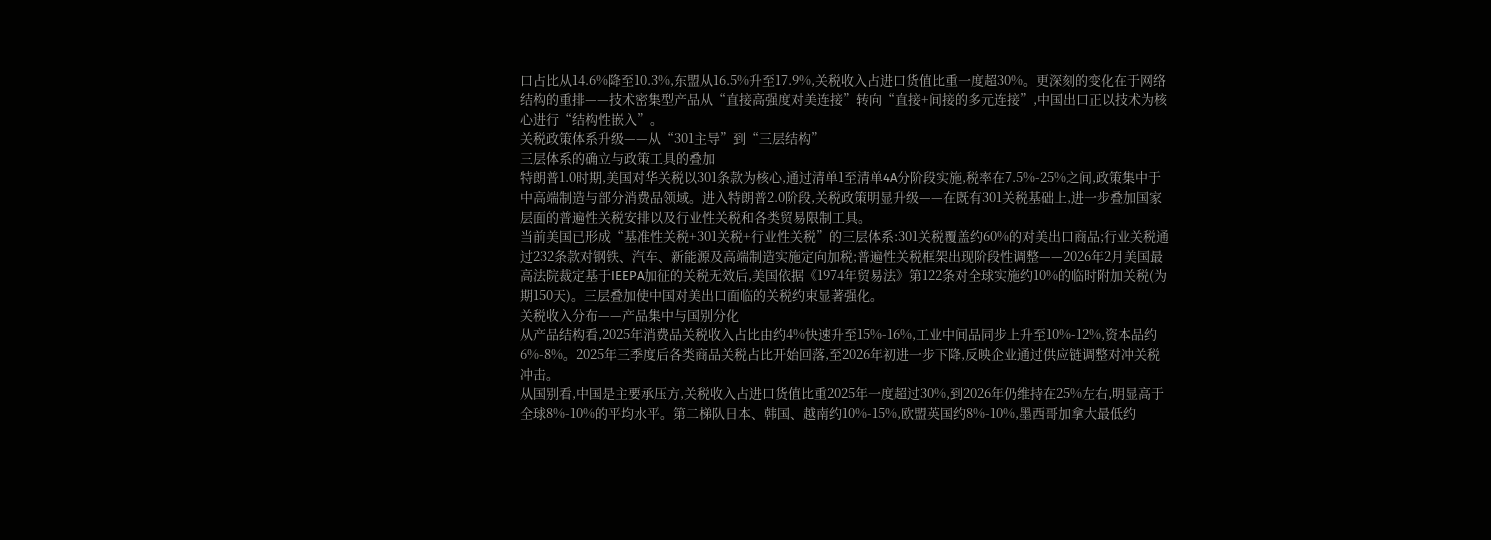口占比从14.6%降至10.3%,东盟从16.5%升至17.9%,关税收入占进口货值比重一度超30%。更深刻的变化在于网络结构的重排——技术密集型产品从“直接高强度对美连接”转向“直接+间接的多元连接”,中国出口正以技术为核心进行“结构性嵌入”。
关税政策体系升级——从“301主导”到“三层结构”
三层体系的确立与政策工具的叠加
特朗普1.0时期,美国对华关税以301条款为核心,通过清单1至清单4A分阶段实施,税率在7.5%-25%之间,政策集中于中高端制造与部分消费品领域。进入特朗普2.0阶段,关税政策明显升级——在既有301关税基础上,进一步叠加国家层面的普遍性关税安排以及行业性关税和各类贸易限制工具。
当前美国已形成“基准性关税+301关税+行业性关税”的三层体系:301关税覆盖约60%的对美出口商品;行业关税通过232条款对钢铁、汽车、新能源及高端制造实施定向加税;普遍性关税框架出现阶段性调整——2026年2月美国最高法院裁定基于IEEPA加征的关税无效后,美国依据《1974年贸易法》第122条对全球实施约10%的临时附加关税(为期150天)。三层叠加使中国对美出口面临的关税约束显著强化。
关税收入分布——产品集中与国别分化
从产品结构看,2025年消费品关税收入占比由约4%快速升至15%-16%,工业中间品同步上升至10%-12%,资本品约6%-8%。2025年三季度后各类商品关税占比开始回落,至2026年初进一步下降,反映企业通过供应链调整对冲关税冲击。
从国别看,中国是主要承压方,关税收入占进口货值比重2025年一度超过30%,到2026年仍维持在25%左右,明显高于全球8%-10%的平均水平。第二梯队日本、韩国、越南约10%-15%,欧盟英国约8%-10%,墨西哥加拿大最低约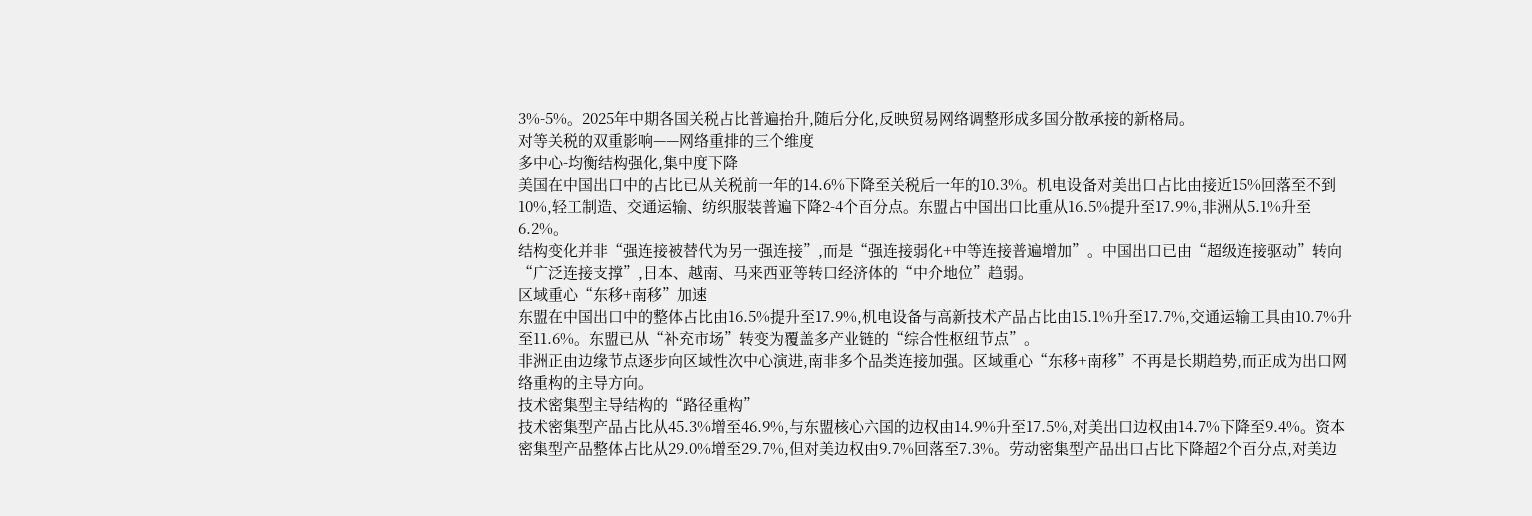3%-5%。2025年中期各国关税占比普遍抬升,随后分化,反映贸易网络调整形成多国分散承接的新格局。
对等关税的双重影响——网络重排的三个维度
多中心-均衡结构强化,集中度下降
美国在中国出口中的占比已从关税前一年的14.6%下降至关税后一年的10.3%。机电设备对美出口占比由接近15%回落至不到10%,轻工制造、交通运输、纺织服装普遍下降2-4个百分点。东盟占中国出口比重从16.5%提升至17.9%,非洲从5.1%升至6.2%。
结构变化并非“强连接被替代为另一强连接”,而是“强连接弱化+中等连接普遍增加”。中国出口已由“超级连接驱动”转向“广泛连接支撑”,日本、越南、马来西亚等转口经济体的“中介地位”趋弱。
区域重心“东移+南移”加速
东盟在中国出口中的整体占比由16.5%提升至17.9%,机电设备与高新技术产品占比由15.1%升至17.7%,交通运输工具由10.7%升至11.6%。东盟已从“补充市场”转变为覆盖多产业链的“综合性枢纽节点”。
非洲正由边缘节点逐步向区域性次中心演进,南非多个品类连接加强。区域重心“东移+南移”不再是长期趋势,而正成为出口网络重构的主导方向。
技术密集型主导结构的“路径重构”
技术密集型产品占比从45.3%增至46.9%,与东盟核心六国的边权由14.9%升至17.5%,对美出口边权由14.7%下降至9.4%。资本密集型产品整体占比从29.0%增至29.7%,但对美边权由9.7%回落至7.3%。劳动密集型产品出口占比下降超2个百分点,对美边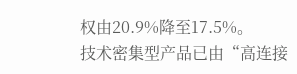权由20.9%降至17.5%。
技术密集型产品已由“高连接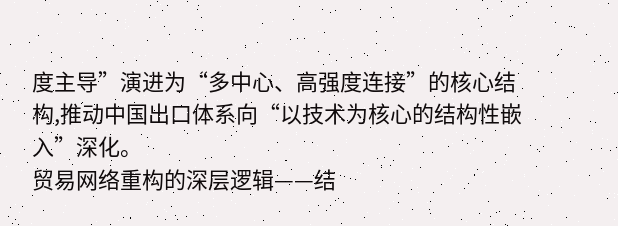度主导”演进为“多中心、高强度连接”的核心结构,推动中国出口体系向“以技术为核心的结构性嵌入”深化。
贸易网络重构的深层逻辑——结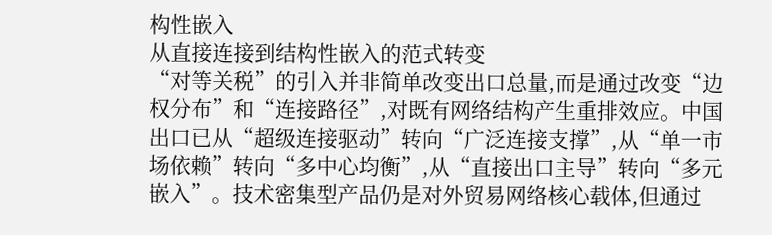构性嵌入
从直接连接到结构性嵌入的范式转变
“对等关税”的引入并非简单改变出口总量,而是通过改变“边权分布”和“连接路径”,对既有网络结构产生重排效应。中国出口已从“超级连接驱动”转向“广泛连接支撑”,从“单一市场依赖”转向“多中心均衡”,从“直接出口主导”转向“多元嵌入”。技术密集型产品仍是对外贸易网络核心载体,但通过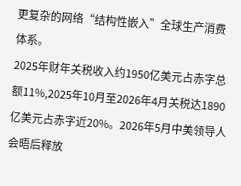更复杂的网络“结构性嵌入”全球生产消费体系。
2025年财年关税收入约1950亿美元占赤字总额11%,2025年10月至2026年4月关税达1890亿美元占赤字近20%。2026年5月中美领导人会晤后释放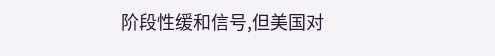阶段性缓和信号,但美国对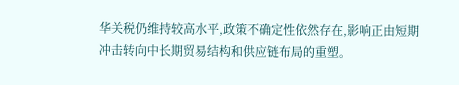华关税仍维持较高水平,政策不确定性依然存在,影响正由短期冲击转向中长期贸易结构和供应链布局的重塑。